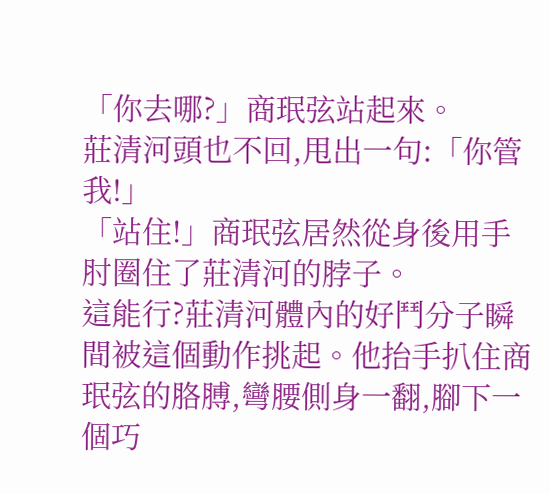「你去哪?」商珉弦站起來。
莊清河頭也不回,甩出一句:「你管我!」
「站住!」商珉弦居然從身後用手肘圈住了莊清河的脖子。
這能行?莊清河體內的好鬥分子瞬間被這個動作挑起。他抬手扒住商珉弦的胳膊,彎腰側身一翻,腳下一個巧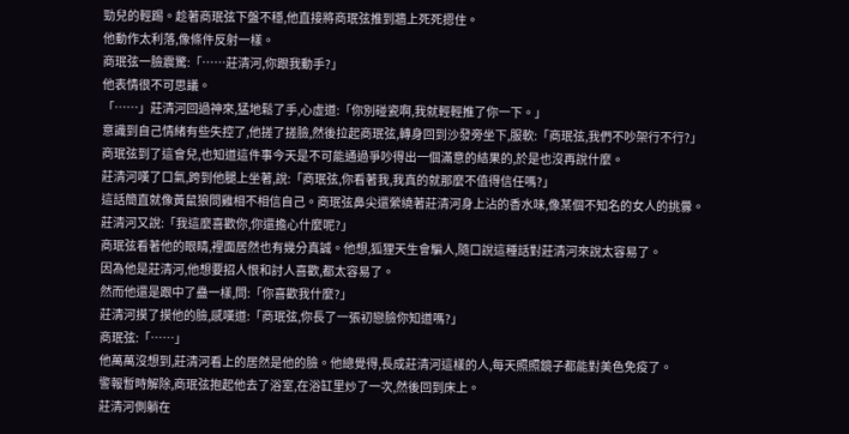勁兒的輕踢。趁著商珉弦下盤不穩,他直接將商珉弦推到牆上死死摁住。
他動作太利落,像條件反射一樣。
商珉弦一臉震驚:「……莊清河,你跟我動手?」
他表情很不可思議。
「……」莊清河回過神來,猛地鬆了手,心虛道:「你別碰瓷啊,我就輕輕推了你一下。」
意識到自己情緒有些失控了,他搓了搓臉,然後拉起商珉弦,轉身回到沙發旁坐下,服軟:「商珉弦,我們不吵架行不行?」
商珉弦到了這會兒,也知道這件事今天是不可能通過爭吵得出一個滿意的結果的,於是也沒再說什麼。
莊清河嘆了口氣,跨到他腿上坐著,說:「商珉弦,你看著我,我真的就那麼不值得信任嗎?」
這話簡直就像黃鼠狼問雞相不相信自己。商珉弦鼻尖還縈繞著莊清河身上沾的香水味,像某個不知名的女人的挑釁。
莊清河又說:「我這麼喜歡你,你還擔心什麼呢?」
商珉弦看著他的眼睛,裡面居然也有幾分真誠。他想,狐狸天生會騙人,隨口說這種話對莊清河來說太容易了。
因為他是莊清河,他想要招人恨和討人喜歡,都太容易了。
然而他還是跟中了蠱一樣,問:「你喜歡我什麼?」
莊清河摸了摸他的臉,感嘆道:「商珉弦,你長了一張初戀臉你知道嗎?」
商珉弦:「……」
他萬萬沒想到,莊清河看上的居然是他的臉。他總覺得,長成莊清河這樣的人,每天照照鏡子都能對美色免疫了。
警報暫時解除,商珉弦抱起他去了浴室,在浴缸里炒了一次,然後回到床上。
莊清河側躺在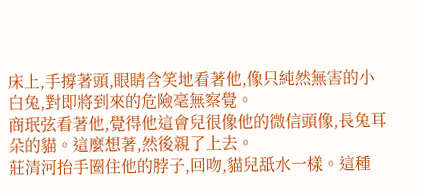床上,手撐著頭,眼睛含笑地看著他,像只純然無害的小白兔,對即將到來的危險毫無察覺。
商珉弦看著他,覺得他這會兒很像他的微信頭像,長兔耳朵的貓。這麼想著,然後親了上去。
莊清河抬手圈住他的脖子,回吻,貓兒舐水一樣。這種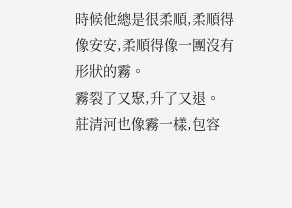時候他總是很柔順,柔順得像安安,柔順得像一團沒有形狀的霧。
霧裂了又聚,升了又退。
莊清河也像霧一樣,包容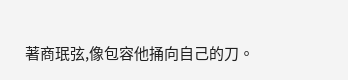著商珉弦,像包容他捅向自己的刀。